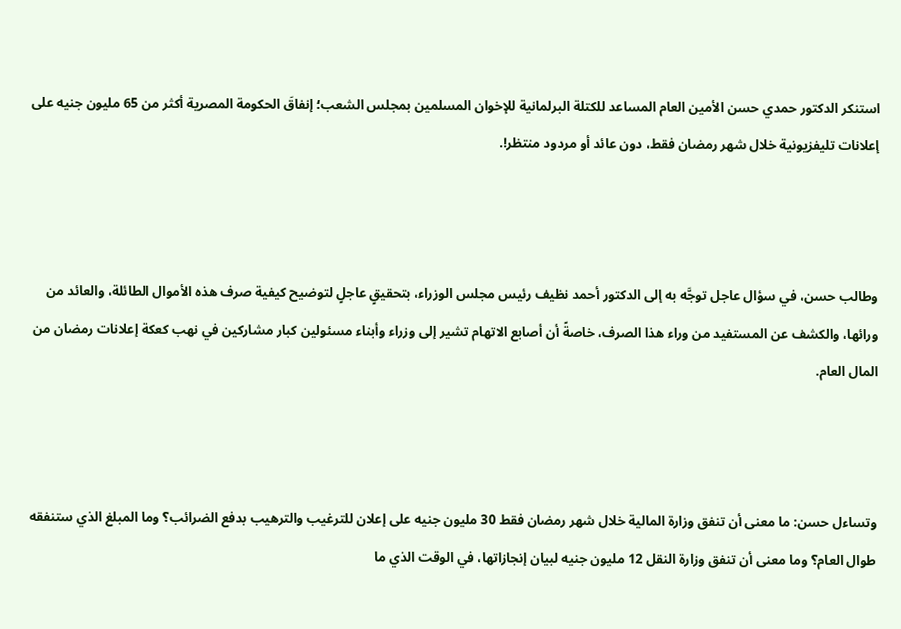استنكر الدكتور حمدي حسن الأمين العام المساعد للكتلة البرلمانية للإخوان المسلمين بمجلس الشعب؛ إنفاقَ الحكومة المصرية أكثر من 65 مليون جنيه على إعلانات تليفزيونية خلال شهر رمضان فقط، دون عائد أو مردود منتظر!.



وطالب حسن، في سؤال عاجل توجَّه به إلى الدكتور أحمد نظيف رئيس مجلس الوزراء، بتحقيقٍ عاجلٍ لتوضيح كيفية صرف هذه الأموال الطائلة، والعائد من ورائها، والكشف عن المستفيد من وراء هذا الصرف، خاصةً أن أصابع الاتهام تشير إلى وزراء وأبناء مسئولين كبار مشاركين في نهب كعكة إعلانات رمضان من المال العام.



وتساءل حسن: ما معنى أن تنفق وزارة المالية خلال شهر رمضان فقط 30 مليون جنيه على إعلان للترغيب والترهيب بدفع الضرائب؟ وما المبلغ الذي ستنفقه طوال العام؟ وما معنى أن تنفق وزارة النقل 12 مليون جنيه لبيان إنجازاتها، في الوقت الذي ما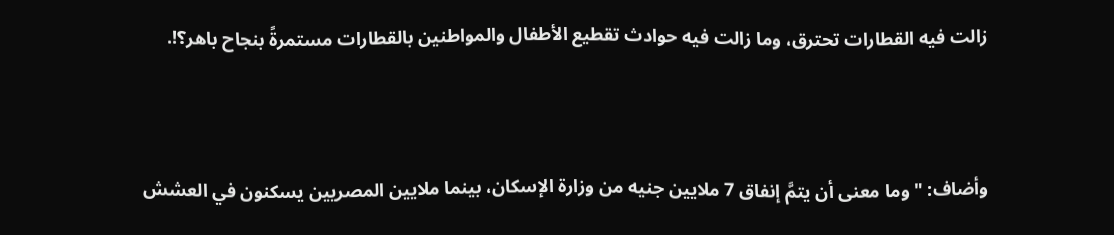زالت فيه القطارات تحترق، وما زالت فيه حوادث تقطيع الأطفال والمواطنين بالقطارات مستمرةً بنجاح باهر؟!.



وأضاف: "وما معنى أن يتمَّ إنفاق 7 ملايين جنيه من وزارة الإسكان، بينما ملايين المصريين يسكنون في العشش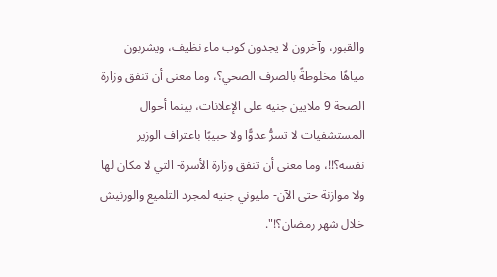والقبور، وآخرون لا يجدون كوب ماء نظيف، ويشربون مياهًا مخلوطةً بالصرف الصحي؟، وما معنى أن تنفق وزارة الصحة 9 ملايين جنيه على الإعلانات، بينما أحوال المستشفيات لا تسرُّ عدوًّا ولا حبيبًا باعتراف الوزير نفسه؟!!، وما معنى أن تنفق وزارة الأسرة- التي لا مكان لها ولا موازنة حتى الآن- مليوني جنيه لمجرد التلميع والورنيش خلال شهر رمضان؟!".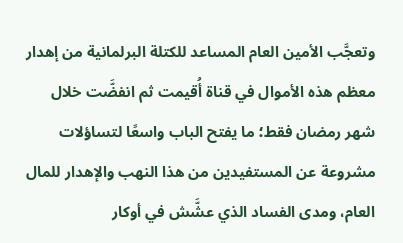وتعجَّب الأمين العام المساعد للكتلة البرلمانية من إهدار معظم هذه الأموال في قناة أُقيمت ثم انفضَّت خلال شهر رمضان فقط؛ ما يفتح الباب واسعًا لتساؤلات مشروعة عن المستفيدين من هذا النهب والإهدار للمال العام، ومدى الفساد الذي عشَّش في أوكار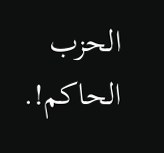الحزب الحاكم!.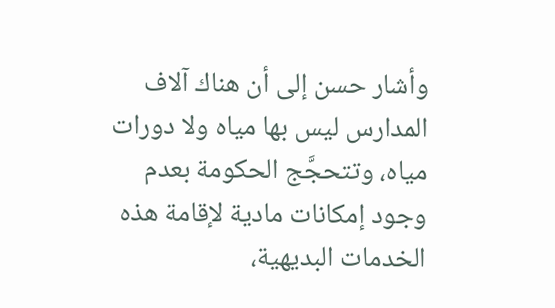وأشار حسن إلى أن هناك آلاف المدارس ليس بها مياه ولا دورات مياه، وتتحجَّج الحكومة بعدم وجود إمكانات مادية لإقامة هذه الخدمات البديهية،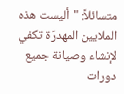متسائلاً: "أليست هذه الملايين المهدرَة تكفي لإنشاء وصيانة جميع دورات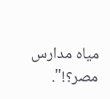مياه مدارس مصر؟!".